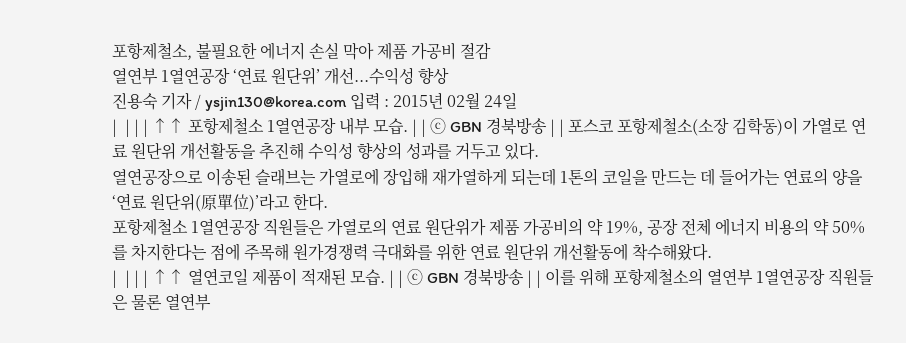포항제철소, 불필요한 에너지 손실 막아 제품 가공비 절감
열연부 1열연공장 ‘연료 원단위’ 개선...수익성 향상
진용숙 기자 / ysjin130@korea.com 입력 : 2015년 02월 24일
|  | | | ↑↑ 포항제철소 1열연공장 내부 모습. | | ⓒ GBN 경북방송 | | 포스코 포항제철소(소장 김학동)이 가열로 연료 원단위 개선활동을 추진해 수익성 향상의 성과를 거두고 있다.
열연공장으로 이송된 슬래브는 가열로에 장입해 재가열하게 되는데 1톤의 코일을 만드는 데 들어가는 연료의 양을 ‘연료 원단위(原單位)’라고 한다.
포항제철소 1열연공장 직원들은 가열로의 연료 원단위가 제품 가공비의 약 19%, 공장 전체 에너지 비용의 약 50%를 차지한다는 점에 주목해 원가경쟁력 극대화를 위한 연료 원단위 개선활동에 착수해왔다.
|  | | | ↑↑ 열연코일 제품이 적재된 모습. | | ⓒ GBN 경북방송 | | 이를 위해 포항제철소의 열연부 1열연공장 직원들은 물론 열연부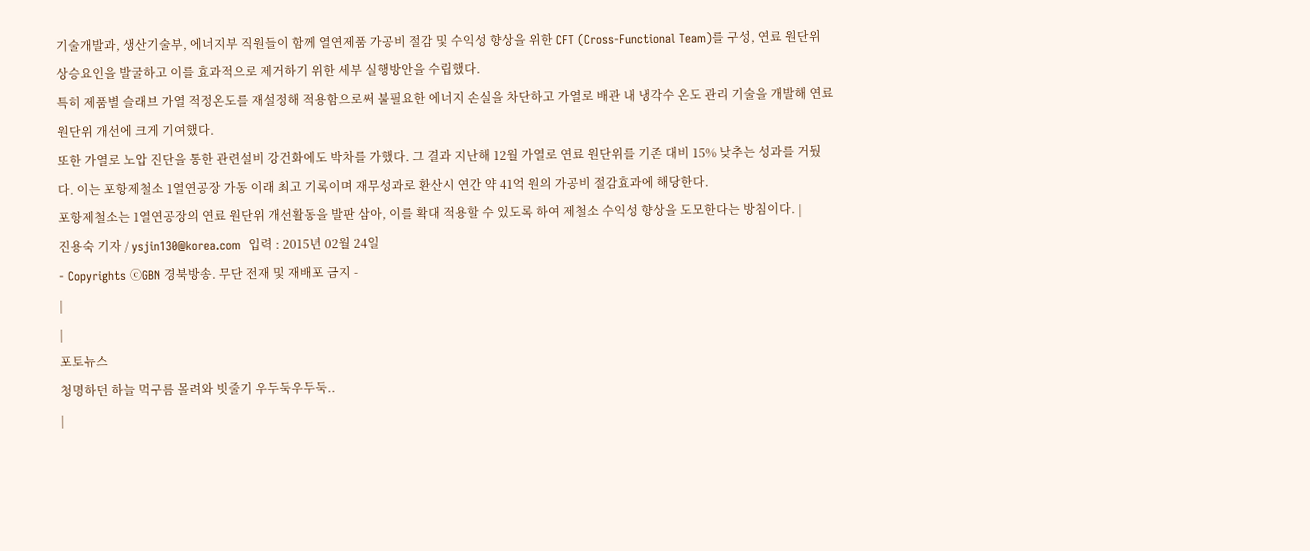기술개발과, 생산기술부, 에너지부 직원들이 함께 열연제품 가공비 절감 및 수익성 향상을 위한 CFT (Cross-Functional Team)를 구성, 연료 원단위 상승요인을 발굴하고 이를 효과적으로 제거하기 위한 세부 실행방안을 수립했다.
특히 제품별 슬래브 가열 적정온도를 재설정해 적용함으로써 불필요한 에너지 손실을 차단하고 가열로 배관 내 냉각수 온도 관리 기술을 개발해 연료 원단위 개선에 크게 기여했다.
또한 가열로 노압 진단을 통한 관련설비 강건화에도 박차를 가했다. 그 결과 지난해 12월 가열로 연료 원단위를 기존 대비 15% 낮추는 성과를 거뒀다. 이는 포항제철소 1열연공장 가동 이래 최고 기록이며 재무성과로 환산시 연간 약 41억 원의 가공비 절감효과에 해당한다.
포항제철소는 1열연공장의 연료 원단위 개선활동을 발판 삼아, 이를 확대 적용할 수 있도록 하여 제철소 수익성 향상을 도모한다는 방침이다. |
진용숙 기자 / ysjin130@korea.com  입력 : 2015년 02월 24일
- Copyrights ⓒGBN 경북방송. 무단 전재 및 재배포 금지 -
|
|
포토뉴스
청명하던 하늘 먹구름 몰려와 빗줄기 우두둑우두둑..
|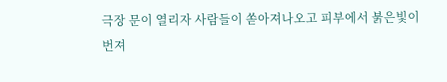극장 문이 열리자 사람들이 쏟아져나오고 피부에서 붉은빛이 번져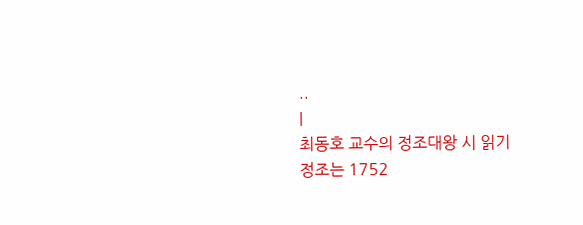..
|
최동호 교수의 정조대왕 시 읽기
정조는 1752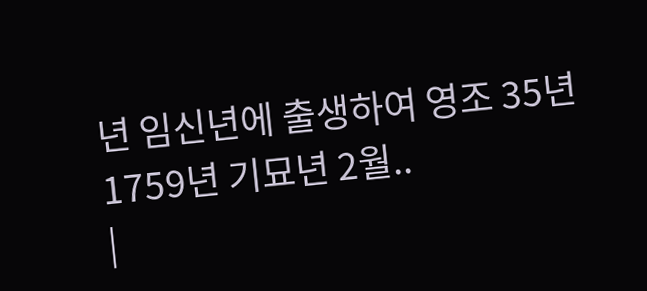년 임신년에 출생하여 영조 35년 1759년 기묘년 2월..
|